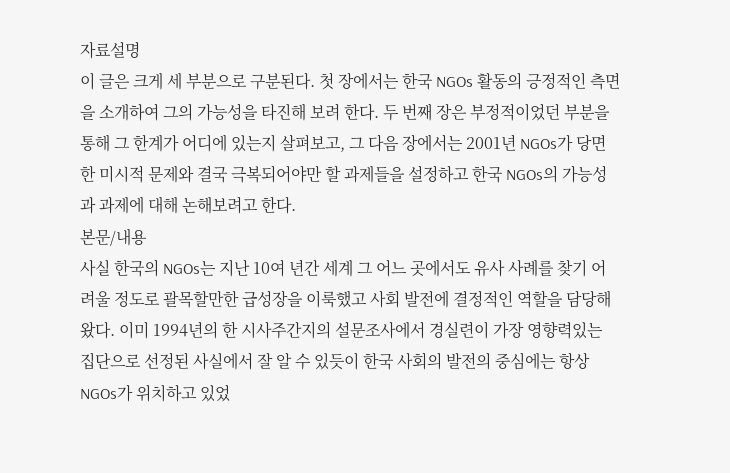자료설명
이 글은 크게 세 부분으로 구분된다. 첫 장에서는 한국 NGOs 활동의 긍정적인 측면을 소개하여 그의 가능성을 타진해 보려 한다. 두 번째 장은 부정적이었던 부분을 통해 그 한계가 어디에 있는지 살펴보고, 그 다음 장에서는 2001년 NGOs가 당면한 미시적 문제와 결국 극복되어야만 할 과제들을 설정하고 한국 NGOs의 가능성과 과제에 대해 논해보려고 한다.
본문/내용
사실 한국의 NGOs는 지난 10여 년간 세계 그 어느 곳에서도 유사 사례를 찾기 어려울 정도로 괄목할만한 급성장을 이룩했고 사회 발전에 결정적인 역할을 담당해 왔다. 이미 1994년의 한 시사주간지의 설문조사에서 경실련이 가장 영향력있는 집단으로 선정된 사실에서 잘 알 수 있듯이 한국 사회의 발전의 중심에는 항상 NGOs가 위치하고 있었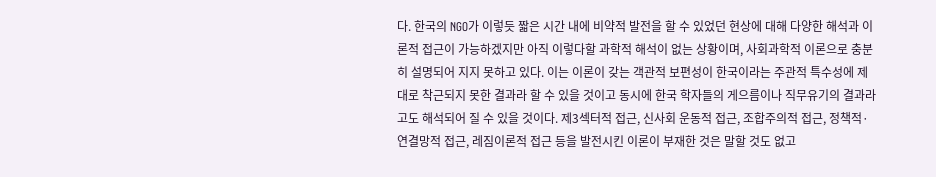다. 한국의 NGO가 이렇듯 짧은 시간 내에 비약적 발전을 할 수 있었던 현상에 대해 다양한 해석과 이론적 접근이 가능하겠지만 아직 이렇다할 과학적 해석이 없는 상황이며, 사회과학적 이론으로 충분히 설명되어 지지 못하고 있다. 이는 이론이 갖는 객관적 보편성이 한국이라는 주관적 특수성에 제대로 착근되지 못한 결과라 할 수 있을 것이고 동시에 한국 학자들의 게으름이나 직무유기의 결과라고도 해석되어 질 수 있을 것이다. 제3섹터적 접근, 신사회 운동적 접근, 조합주의적 접근, 정책적·연결망적 접근, 레짐이론적 접근 등을 발전시킨 이론이 부재한 것은 말할 것도 없고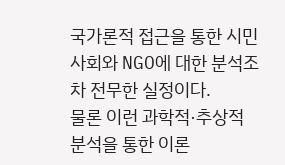국가론적 접근을 통한 시민사회와 NGO에 대한 분석조차 전무한 실정이다.
물론 이런 과학적·추상적 분석을 통한 이론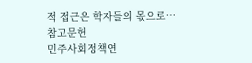적 접근은 학자들의 몫으로…
참고문헌
민주사회정책연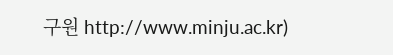구원 http://www.minju.ac.kr)